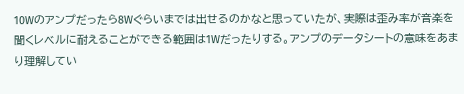10Wのアンプだったら8Wぐらいまでは出せるのかなと思っていたが、実際は歪み率が音楽を聞くレベルに耐えることができる範囲は1Wだったりする。アンプのデータシートの意味をあまり理解してい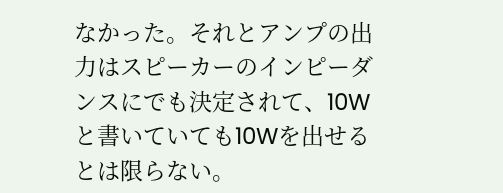なかった。それとアンプの出力はスピーカーのインピーダンスにでも決定されて、10Wと書いていても10Wを出せるとは限らない。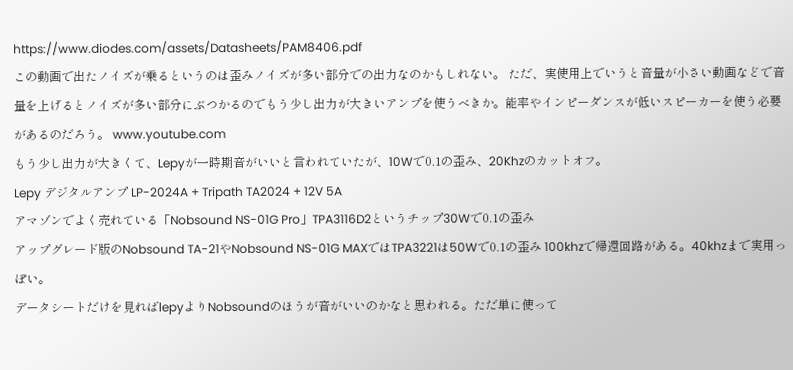https://www.diodes.com/assets/Datasheets/PAM8406.pdf
この動画で出たノイズが乗るというのは歪みノイズが多い部分での出力なのかもしれない。 ただ、実使用上でいうと音量が小さい動画などで音量を上げるとノイズが多い部分にぶつかるのでもう少し出力が大きいアンプを使うべきか。能率やインピーダンスが低いスピーカーを使う必要があるのだろう。 www.youtube.com
もう少し出力が大きくて、Lepyが一時期音がいいと言われていたが、10Wで0.1の歪み、20Khzのカットオフ。
Lepy デジタルアンプ LP-2024A + Tripath TA2024 + 12V 5A
アマゾンでよく売れている「Nobsound NS-01G Pro」TPA3116D2というチップ30Wで0.1の歪み
アップグレード版のNobsound TA-21やNobsound NS-01G MAXではTPA3221は50Wで0.1の歪み 100khzで帰還回路がある。40khzまで実用っぽい。
データシートだけを見ればlepyよりNobsoundのほうが音がいいのかなと思われる。ただ単に使って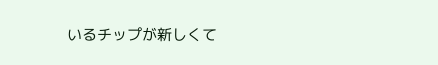いるチップが新しくて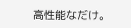高性能なだけ。